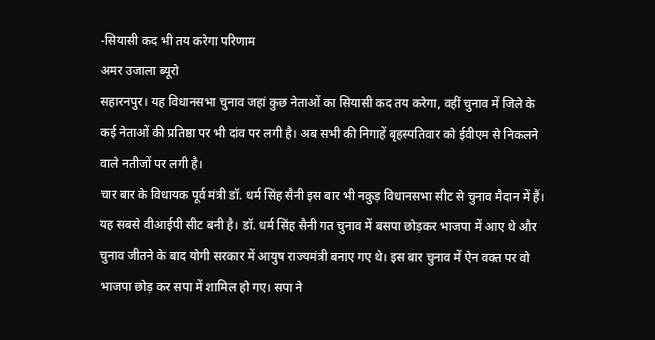-सियासी कद भी तय करेगा परिणाम
अमर उजाला ब्यूरो
सहारनपुर। यह विधानसभा चुनाव जहां कुछ नेताओं का सियासी कद तय करेगा, वहीं चुनाव में जिले के कई नेताओं की प्रतिष्ठा पर भी दांव पर लगी है। अब सभी की निगाहें बृहस्पतिवार को ईवीएम से निकलने वाले नतीजों पर लगी है।
चार बार के विधायक पूर्व मंत्री डॉ. धर्म सिंह सैनी इस बार भी नकुड़ विधानसभा सीट से चुनाव मैदान में हैं। यह सबसे वीआईपी सीट बनी है। डॉ. धर्म सिंह सैनी गत चुनाव में बसपा छोड़कर भाजपा में आए थे और चुनाव जीतने के बाद योगी सरकार में आयुष राज्यमंत्री बनाए गए थे। इस बार चुनाव में ऐन वक्त पर वो भाजपा छोड़ कर सपा में शामिल हो गए। सपा ने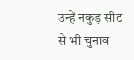उन्हें नकुड़ सीट से भी चुनाव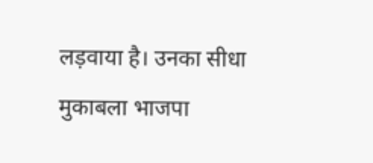लड़वाया है। उनका सीधा मुकाबला भाजपा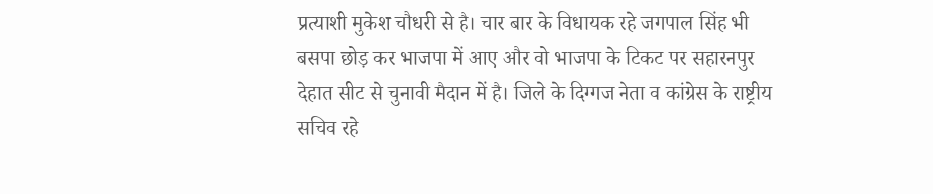प्रत्याशी मुकेश चौधरी से है। चार बार के विधायक रहे जगपाल सिंह भी बसपा छोड़ कर भाजपा में आए और वो भाजपा के टिकट पर सहारनपुर देहात सीट से चुनावी मैदान में है। जिले के दिग्गज नेता व कांग्रेस के राष्ट्रीय सचिव रहे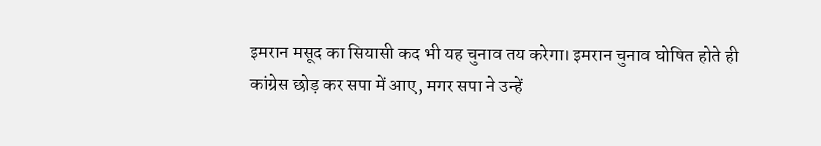इमरान मसूद का सियासी कद भी यह चुनाव तय करेगा। इमरान चुनाव घोषित होते ही कांग्रेस छोड़ कर सपा में आए, मगर सपा ने उन्हें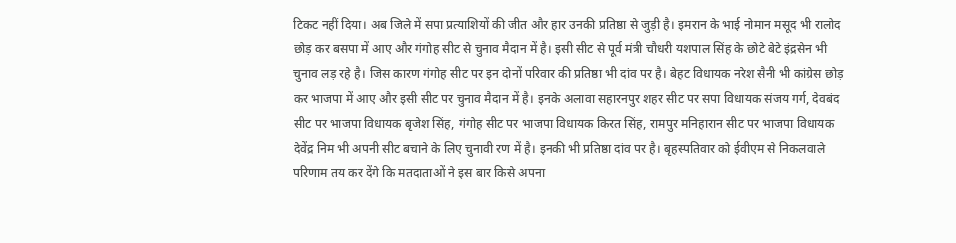टिकट नहीं दिया। अब जिले में सपा प्रत्याशियों की जीत और हार उनकी प्रतिष्ठा से जुड़ी है। इमरान के भाई नोमान मसूद भी रालोद छोड़ कर बसपा में आए और गंगोह सीट से चुनाव मैदान में है। इसी सीट से पूर्व मंत्री चौधरी यशपाल सिंह के छोटे बेटे इंद्रसेन भी चुनाव लड़ रहे है। जिस कारण गंगोह सीट पर इन दोनों परिवार की प्रतिष्ठा भी दांव पर है। बेहट विधायक नरेश सैनी भी कांग्रेस छोड़ कर भाजपा में आए और इसी सीट पर चुनाव मैदान में है। इनके अलावा सहारनपुर शहर सीट पर सपा विधायक संजय गर्ग, देवबंद सीट पर भाजपा विधायक बृजेश सिंह, गंगोह सीट पर भाजपा विधायक किरत सिंह, रामपुर मनिहारान सीट पर भाजपा विधायक देवेंद्र निम भी अपनी सीट बचाने के लिए चुनावी रण में है। इनकी भी प्रतिष्ठा दांव पर है। बृहस्पतिवार को ईवीएम से निकलवाले परिणाम तय कर देंगे कि मतदाताओं ने इस बार किसे अपना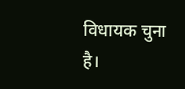विधायक चुना है।